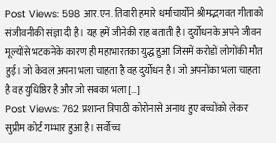Post Views: 598 आर.एन. तिवारी हमारे धर्माचार्योंने श्रीमद्भगवत गीताको संजीवनीकी संज्ञा दी है। यह हमें जीनेकी राह बताती है। दुर्योधनके अपने जीवन मूल्योंसे भटकनेके कारण ही महाभारतका युद्ध हुआ जिसमें करोडों लोगोंकी मौत हुई। जो केवल अपना भला चाहता है वह दुर्योधन है। जो अपनोंका भला चाहता है वह युधिष्ठिर है और जो सबका भला […]
Post Views: 762 प्रशान्त त्रिपाठी कोरोनासे अनाथ हुए बच्चोंको लेकर सुप्रीम कोर्ट गम्भार हुआ है। सर्वोच्च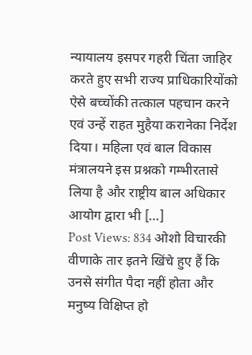न्यायालय इसपर गहरी चिंता जाहिर करते हुए सभी राज्य प्राधिकारियोंको ऐसे बच्चोंकी तत्काल पहचान करने एवं उन्हें राहत मुहैया करानेका निर्देश दिया। महिला एवं बाल विकास मंत्रालयने इस प्रश्नको गम्भीरतासे लिया है और राष्ट्रीय बाल अधिकार आयोग द्वारा भी […]
Post Views: 834 ओशो विचारकी वीणाके तार इतने खिंचे हुए हैं कि उनसे संगीत पैदा नहीं होता और मनुष्य विक्षिप्त हो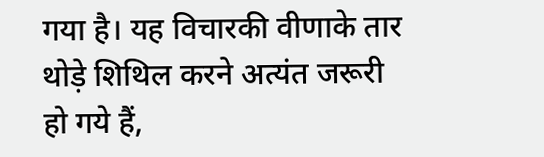गया है। यह विचारकी वीणाके तार थोड़े शिथिल करने अत्यंत जरूरी हो गये हैं,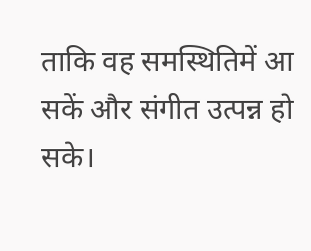ताकि वह समस्थितिमें आ सकें और संगीत उत्पन्न हो सके।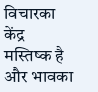विचारका केंद्र मस्तिष्क है और भावका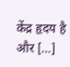केंद्र हृदय है और […]